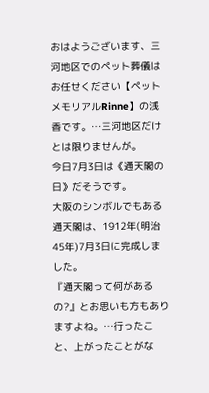おはようございます、三河地区でのペット葬儀はお任せください【ペットメモリアルRinne】の浅香です。…三河地区だけとは限りませんが。
今日7月3日は《通天閣の日》だそうです。
大阪のシンボルでもある通天閣は、1912年(明治45年)7月3日に完成しました。
『通天閣って何があるの?』とお思いも方もありますよね。…行ったこと、上がったことがな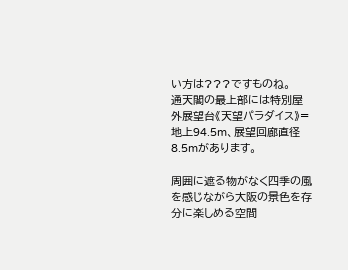い方は???ですものね。
通天閣の最上部には特別屋外展望台《天望パラダイス》=地上94.5m、展望回廊直径8.5mがあります。

周囲に遮る物がなく四季の風を感じながら大阪の景色を存分に楽しめる空間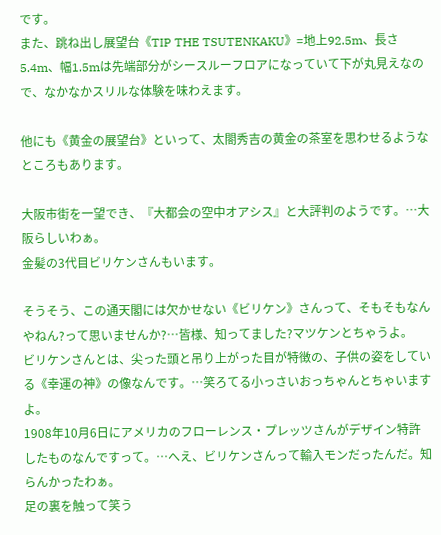です。
また、跳ね出し展望台《TIP THE TSUTENKAKU》=地上92.5m、長さ5.4m、幅1.5mは先端部分がシースルーフロアになっていて下が丸見えなので、なかなかスリルな体験を味わえます。

他にも《黄金の展望台》といって、太閤秀吉の黄金の茶室を思わせるようなところもあります。

大阪市街を一望でき、『大都会の空中オアシス』と大評判のようです。…大阪らしいわぁ。
金髪の3代目ビリケンさんもいます。

そうそう、この通天閣には欠かせない《ビリケン》さんって、そもそもなんやねん?って思いませんか?…皆様、知ってました?マツケンとちゃうよ。
ビリケンさんとは、尖った頭と吊り上がった目が特徴の、子供の姿をしている《幸運の神》の像なんです。…笑ろてる小っさいおっちゃんとちゃいますよ。
1908年10月6日にアメリカのフローレンス・プレッツさんがデザイン特許したものなんですって。…へえ、ビリケンさんって輸入モンだったんだ。知らんかったわぁ。
足の裏を触って笑う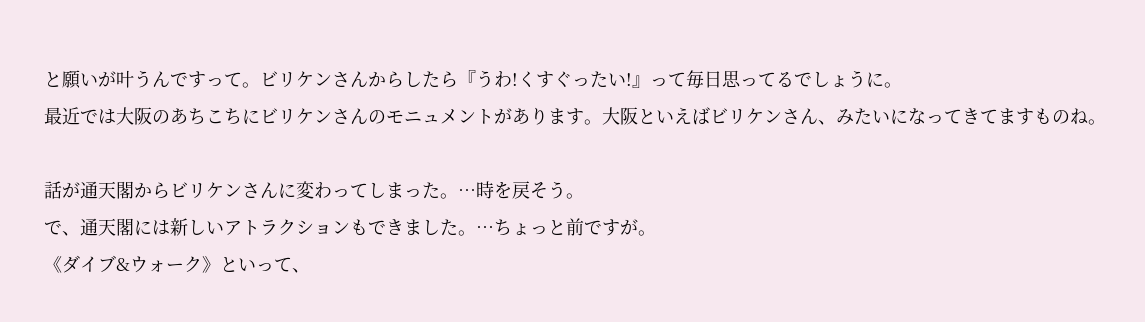と願いが叶うんですって。ビリケンさんからしたら『うわ!くすぐったい!』って毎日思ってるでしょうに。
最近では大阪のあちこちにビリケンさんのモニュメントがあります。大阪といえばビリケンさん、みたいになってきてますものね。

話が通天閣からビリケンさんに変わってしまった。…時を戻そう。
で、通天閣には新しいアトラクションもできました。…ちょっと前ですが。
《ダイブ&ウォーク》といって、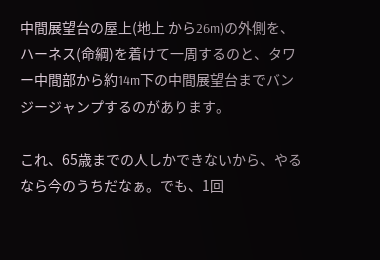中間展望台の屋上(地上 から26m)の外側を、ハーネス(命綱)を着けて一周するのと、タワー中間部から約14m下の中間展望台までバンジージャンプするのがあります。

これ、65歳までの人しかできないから、やるなら今のうちだなぁ。でも、1回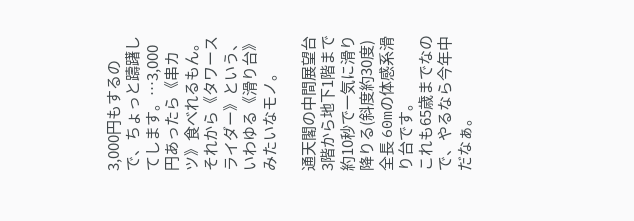3,000円もするので、ちょっと躊躇してします。…3,000円あったら《串カツ》食べれるもん。
それから《タワースライダー》という、いわゆる《滑り台》みたいなモノ。

通天閣の中間展望台3階から地下1階まで約10秒で一気に滑り降りる(斜度約30度)全長 60mの体感系滑り台です。
これも65歳までなので、やるなら今年中だなぁ。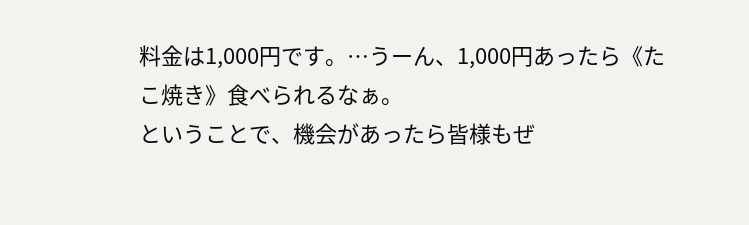料金は1,000円です。…うーん、1,000円あったら《たこ焼き》食べられるなぁ。
ということで、機会があったら皆様もぜ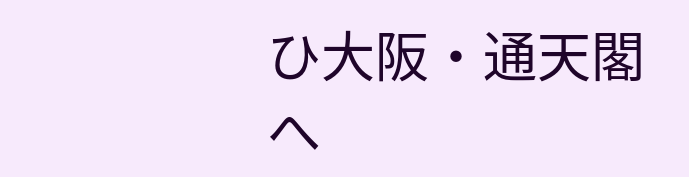ひ大阪・通天閣へ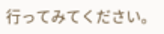行ってみてください。